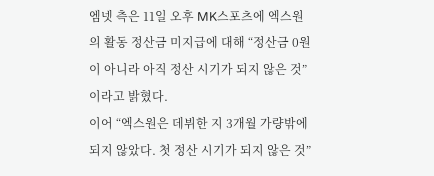엠넷 측은 11일 오후 MK스포츠에 엑스원의 활동 정산금 미지급에 대해 “정산금 0원이 아니라 아직 정산 시기가 되지 않은 것”이라고 밝혔다.
이어 “엑스원은 데뷔한 지 3개월 가량밖에 되지 않았다. 첫 정산 시기가 되지 않은 것”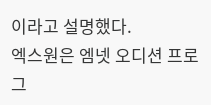이라고 설명했다.
엑스원은 엠넷 오디션 프로그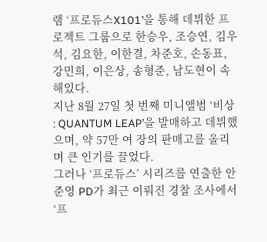램 ‘프로듀스X101’을 통해 데뷔한 프로젝트 그룹으로 한승우, 조승연, 김우석, 김요한, 이한결, 차준호, 손동표, 강민희, 이은상, 송형준, 남도현이 속해있다.
지난 8월 27일 첫 번째 미니앨범 ‘비상 : QUANTUM LEAP’을 발매하고 데뷔했으며, 약 57만 여 장의 판매고를 올리며 큰 인기를 끌었다.
그러나 ‘프로듀스’ 시리즈를 연출한 안준영 PD가 최근 이뤄진 경찰 조사에서 ‘프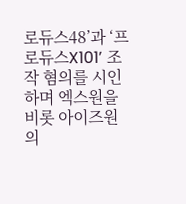로듀스48’과 ‘프로듀스X101’ 조작 혐의를 시인하며 엑스원을 비롯 아이즈원의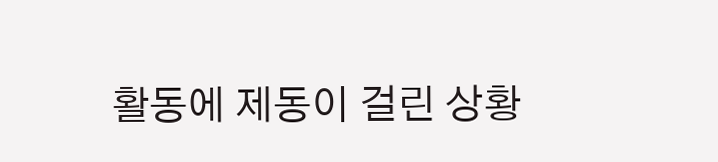활동에 제동이 걸린 상황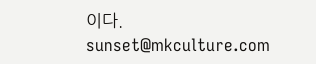이다. sunset@mkculture.com